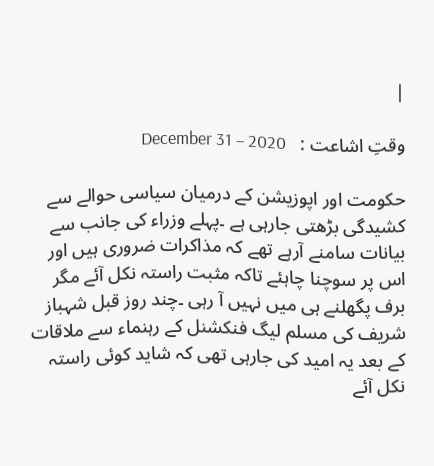|

وقتِ اشاعت :   December 31 – 2020

حکومت اور اپوزیشن کے درمیان سیاسی حوالے سے کشیدگی بڑھتی جارہی ہے ۔پہلے وزراء کی جانب سے بیانات سامنے آرہے تھے کہ مذاکرات ضروری ہیں اور اس پر سوچنا چاہئے تاکہ مثبت راستہ نکل آئے مگر برف پگھلنے ہی میں نہیں آ رہی ۔چند روز قبل شہباز شریف کی مسلم لیگ فنکشنل کے رہنماء سے ملاقات کے بعد یہ امید کی جارہی تھی کہ شاید کوئی راستہ نکل آئے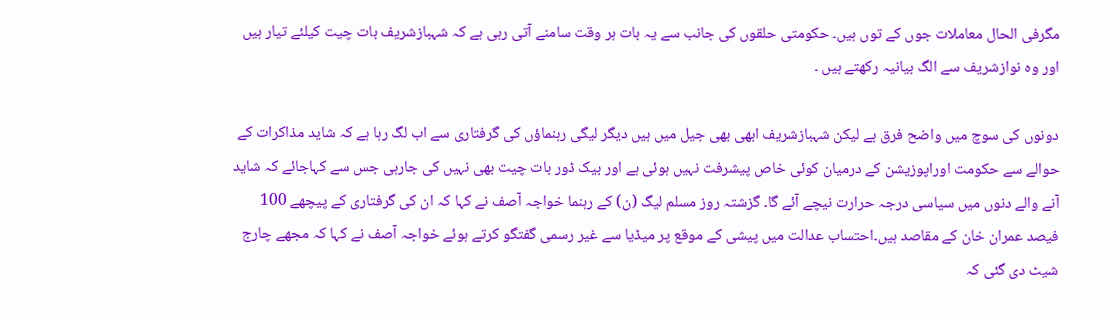مگرفی الحال معاملات جوں کے توں ہیں۔ حکومتی حلقوں کی جانب سے یہ بات ہر وقت سامنے آتی رہی ہے کہ شہبازشریف بات چیت کیلئے تیار ہیں اور وہ نوازشریف سے الگ بیانیہ رکھتے ہیں ۔

دونوں کی سوچ میں واضح فرق ہے لیکن شہبازشریف ابھی بھی جیل میں ہیں دیگر لیگی رہنماؤں کی گرفتاری سے اب لگ رہا ہے کہ شاید مذاکرات کے حوالے سے حکومت اوراپوزیشن کے درمیان کوئی خاص پیشرفت نہیں ہوئی ہے اور بیک ڈور بات چیت بھی نہیں کی جارہی جس سے کہاجائے کہ شاید آنے والے دنوں میں سیاسی درجہ حرارت نیچے آئے گا۔ گزشتہ روز مسلم لیگ (ن) کے رہنما خواجہ آصف نے کہا کہ ان کی گرفتاری کے پیچھے 100 فیصد عمران خان کے مقاصد ہیں۔احتساب عدالت میں پیشی کے موقع پر میڈیا سے غیر رسمی گفتگو کرتے ہوئے خواجہ آصف نے کہا کہ مجھے چارج شیٹ دی گئی کہ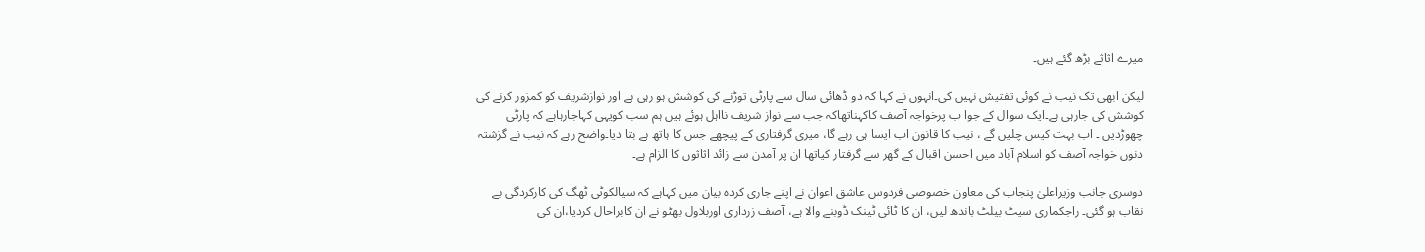میرے اثاثے بڑھ گئے ہیں۔

لیکن ابھی تک نیب نے کوئی تفتیش نہیں کی۔انہوں نے کہا کہ دو ڈھائی سال سے پارٹی توڑنے کی کوشش ہو رہی ہے اور نوازشریف کو کمزور کرنے کی کوشش کی جارہی ہے۔ایک سوال کے جوا ب پرخواجہ آصف کاکہناتھاکہ جب سے نواز شریف نااہل ہوئے ہیں ہم سب کویہی کہاجارہاہے کہ پارٹی چھوڑدیں ۔ اب بہت کیس چلیں گے ، نیب کا قانون اب ایسا ہی رہے گا، میری گرفتاری کے پیچھے جس کا ہاتھ ہے بتا دیا۔واضح رہے کہ نیب نے گزشتہ دنوں خواجہ آصف کو اسلام آباد میں احسن اقبال کے گھر سے گرفتار کیاتھا ان پر آمدن سے زائد اثاثوں کا الزام ہے۔

دوسری جانب وزیراعلیٰ پنجاب کی معاون خصوصی فردوس عاشق اعوان نے اپنے جاری کردہ بیان میں کہاہے کہ سیالکوٹی ٹھگ کی کارکردگی بے نقاب ہو گئی۔ راجکماری سیٹ بیلٹ باندھ لیں، ان کا ٹائی ٹینک ڈوبنے والا ہے، آصف زرداری اوربلاول بھٹو نے ان کابراحال کردیا،ان کی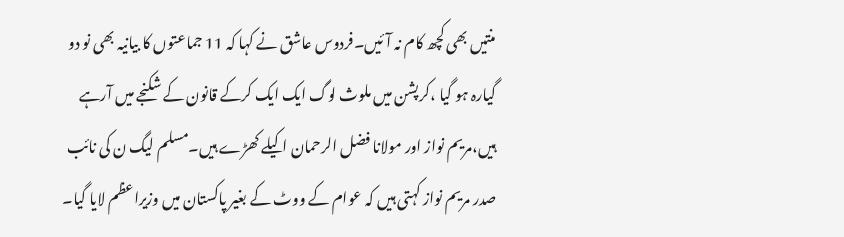منتیں بھی کچھ کام نہ آئیں۔فردوس عاشق نے کہا کہ 11 جماعتوں کا بیانیہ بھی نو دو گیارہ ہو گیا ،کرپشن میں ملوث لوگ ایک ایک کرکے قانون کے شکنجے میں آرہے ہیں،مریم نواز اور مولانا فضل الرحمان اکیلے کھڑے ہیں۔مسلم لیگ ن کی نائب صدر مریم نواز کہتی ہیں کہ عوام کے ووٹ کے بغیر پاکستان میں وزیراعظم لایا گیا۔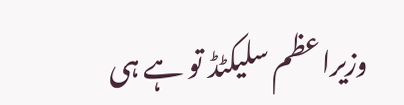وزیراعظم سلیکٹڈ تو ہے ہی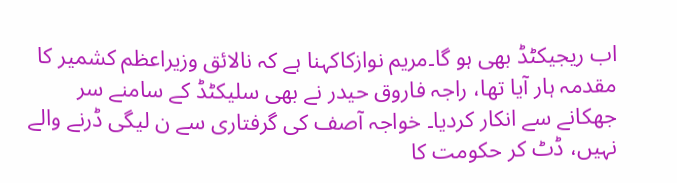اب ریجیکٹڈ بھی ہو گا۔مریم نوازکاکہنا ہے کہ نالائق وزیراعظم کشمیر کا مقدمہ ہار آیا تھا، راجہ فاروق حیدر نے بھی سلیکٹڈ کے سامنے سر جھکانے سے انکار کردیا۔ خواجہ آصف کی گرفتاری سے ن لیگی ڈرنے والے نہیں، ڈٹ کر حکومت کا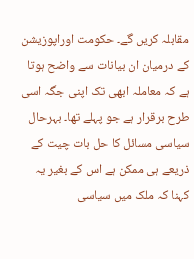مقابلہ کریں گے۔ حکومت اوراپوزیشن کے درمیان ان بیانات سے واضح ہوتا ہے کہ معاملہ ابھی تک اپنی جگہ اسی طرح برقرار ہے جو پہلے تھا۔ بہرحال سیاسی مسائل کا حل بات چیت کے ذریعے ہی ممکن ہے اس کے بغیر یہ کہنا کہ ملک میں سیاسی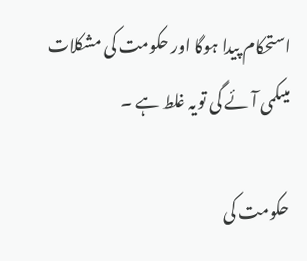استحکام پیدا ہوگا اور حکومت کی مشکلات میںکمی آئے گی تویہ غلط ہے ۔

حکومت کی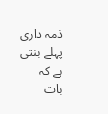ذمہ داری پہلے بنتی ہے کہ بات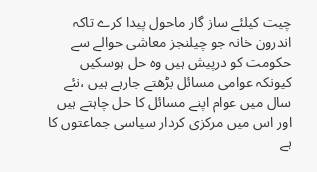چیت کیلئے ساز گار ماحول پیدا کرے تاکہ اندرون خانہ جو چیلنجز معاشی حوالے سے حکومت کو درپیش ہیں وہ حل ہوسکیں کیونکہ عوامی مسائل بڑھتے جارہے ہیں ،نئے سال میں عوام اپنے مسائل کا حل چاہتے ہیں اور اس میں مرکزی کردار سیاسی جماعتوں کا ہے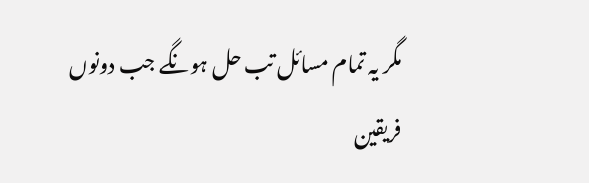مگر یہ تمام مسائل تب حل ہونگے جب دونوں فریقین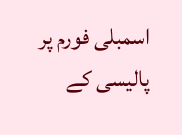اسمبلی فورم پر پالیسی کے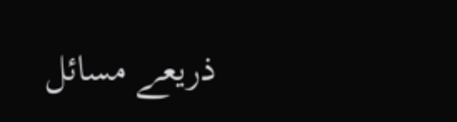ذریعے مسائل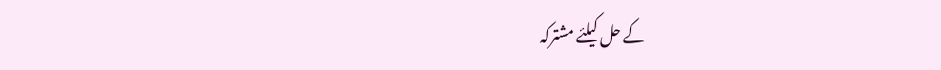کے حل کیلئے مشترکہ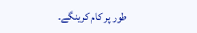طور پر کام کرینگے۔